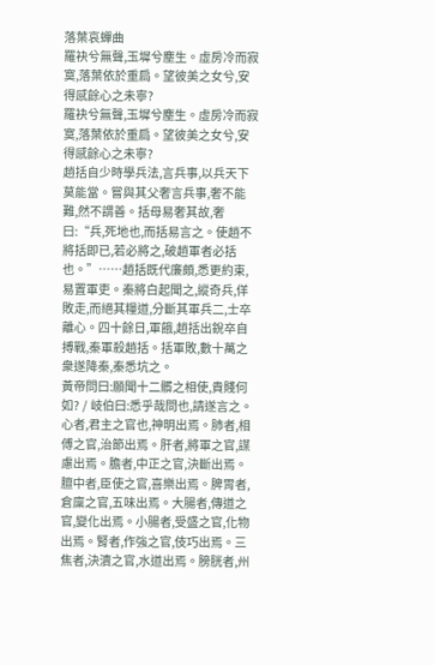落葉哀蟬曲
羅袂兮無聲,玉墀兮塵生。虛房冷而寂寞,落葉依於重扃。望彼美之女兮,安得感餘心之未寧?
羅袂兮無聲,玉墀兮塵生。虛房冷而寂寞,落葉依於重扃。望彼美之女兮,安得感餘心之未寧?
趙括自少時學兵法,言兵事,以兵天下莫能當。嘗與其父奢言兵事,奢不能難,然不謂善。括母易奢其故,奢曰:“兵,死地也,而括易言之。使趙不將括即已,若必將之,破趙軍者必括也。”……趙括既代廉頗,悉更約束,易置軍吏。秦將白起聞之,縱奇兵,佯敗走,而絕其糧道,分斷其軍兵二,士卒離心。四十餘日,軍餓,趙括出銳卒自搏戰,秦軍殺趙括。括軍敗,數十萬之衆遂降秦,秦悉坑之。
黃帝問曰:願聞十二髒之相使,貴賤何如? / 岐伯曰:悉乎哉問也,請遂言之。心者,君主之官也,神明出焉。肺者,相傅之官,治節出焉。肝者,將軍之官,謀慮出焉。膽者,中正之官,決斷出焉。膻中者,臣使之官,喜樂出焉。脾胃者,倉廩之官,五味出焉。大腸者,傳道之官,變化出焉。小腸者,受盛之官,化物出焉。腎者,作強之官,伎巧出焉。三焦者,決瀆之官,水道出焉。膀胱者,州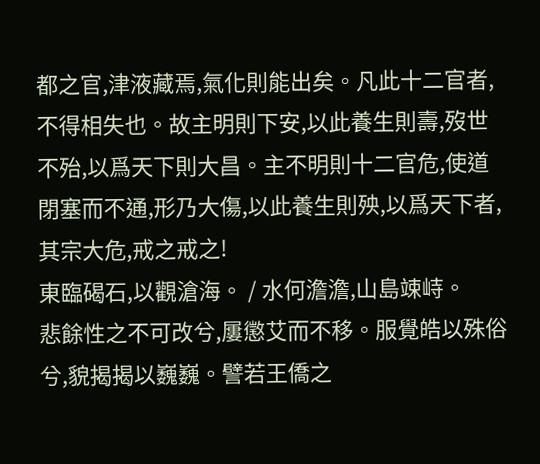都之官,津液藏焉,氣化則能出矣。凡此十二官者,不得相失也。故主明則下安,以此養生則壽,歿世不殆,以爲天下則大昌。主不明則十二官危,使道閉塞而不通,形乃大傷,以此養生則殃,以爲天下者,其宗大危,戒之戒之!
東臨碣石,以觀滄海。 / 水何澹澹,山島竦峙。
悲餘性之不可改兮,屢懲艾而不移。服覺皓以殊俗兮,貌揭揭以巍巍。譬若王僑之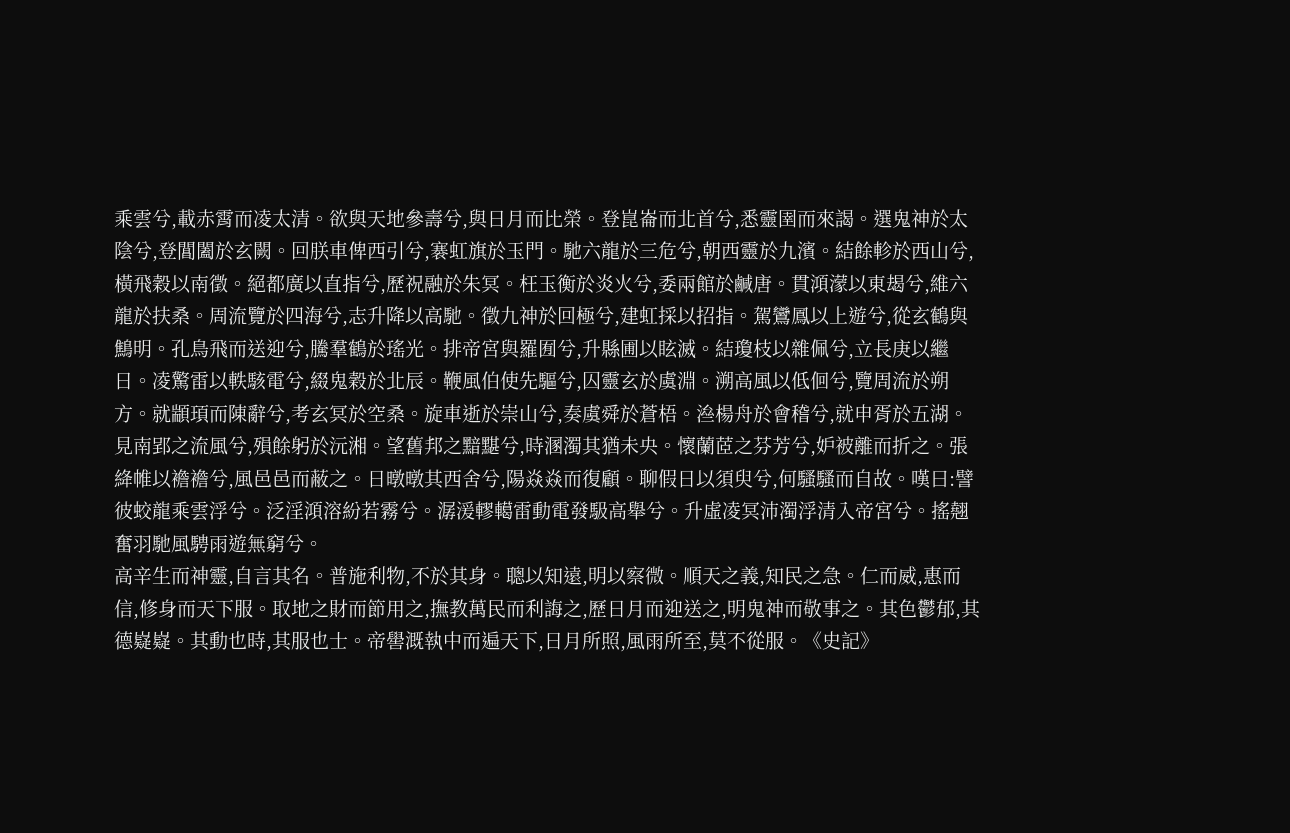乘雲兮,載赤霄而凌太清。欲與天地參壽兮,與日月而比榮。登崑崙而北首兮,悉靈圉而來謁。選鬼神於太陰兮,登閶闔於玄闕。回朕車俾西引兮,褰虹旗於玉門。馳六龍於三危兮,朝西靈於九濱。結餘軫於西山兮,橫飛穀以南徵。絕都廣以直指兮,歷祝融於朱冥。枉玉衡於炎火兮,委兩館於鹹唐。貫澒濛以東朅兮,維六龍於扶桑。周流覽於四海兮,志升降以高馳。徵九神於回極兮,建虹採以招指。駕鸞鳳以上遊兮,從玄鶴與鷦明。孔鳥飛而送迎兮,騰羣鶴於瑤光。排帝宮與羅囿兮,升縣圃以眩滅。結瓊枝以雜佩兮,立長庚以繼日。凌驚雷以軼駭電兮,綴鬼穀於北辰。鞭風伯使先驅兮,囚靈玄於虞淵。溯高風以低佪兮,覽周流於朔方。就顓頊而陳辭兮,考玄冥於空桑。旋車逝於崇山兮,奏虞舜於蒼梧。㴉楊舟於會稽兮,就申胥於五湖。見南郢之流風兮,殞餘躬於沅湘。望舊邦之黯黮兮,時溷濁其猶未央。懷蘭茝之芬芳兮,妒被離而折之。張絳帷以襜襜兮,風邑邑而蔽之。日暾暾其西舍兮,陽焱焱而復顧。聊假日以須臾兮,何騷騷而自故。嘆曰:譬彼蛟龍乘雲浮兮。泛淫澒溶紛若霧兮。潺湲轇轕雷動電發馺高舉兮。升虛凌冥沛濁浮清入帝宮兮。搖翹奮羽馳風騁雨遊無窮兮。
高辛生而神靈,自言其名。普施利物,不於其身。聰以知遠,明以察微。順天之義,知民之急。仁而威,惠而信,修身而天下服。取地之財而節用之,撫教萬民而利誨之,歷日月而迎送之,明鬼神而敬事之。其色鬱郁,其德嶷嶷。其動也時,其服也士。帝嚳溉執中而遍天下,日月所照,風雨所至,莫不從服。《史記》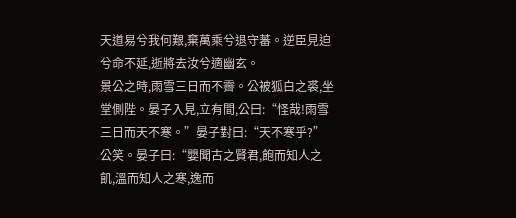天道易兮我何艱,棄萬乘兮退守蕃。逆臣見迫兮命不延,逝將去汝兮適幽玄。
景公之時,雨雪三日而不霽。公被狐白之裘,坐堂側陛。晏子入見,立有間,公曰:“怪哉!雨雪三日而天不寒。”晏子對曰:“天不寒乎?”公笑。晏子曰:“嬰聞古之賢君,飽而知人之飢,溫而知人之寒,逸而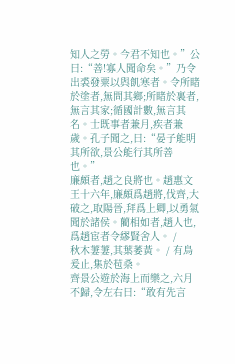知人之勞。今君不知也。”公曰:“善!寡人聞命矣。”乃令出裘發粟以與飢寒者。令所睹於塗者,無問其鄉;所睹於裏者,無言其家;循國計數,無言其名。士既事者兼月,疾者兼歲。孔子聞之,曰:“晏子能明其所欲,景公能行其所善也。”
廉頗者,趙之良將也。趙惠文王十六年,廉頗爲趙將,伐齊,大破之,取陽晉,拜爲上卿,以勇氣聞於諸侯。藺相如者,趙人也,爲趙宦者令繆賢舍人。 /
秋木萋萋,其葉萎黃。 / 有鳥爰止,集於苞桑。
齊景公遊於海上而樂之,六月不歸,令左右曰:“敢有先言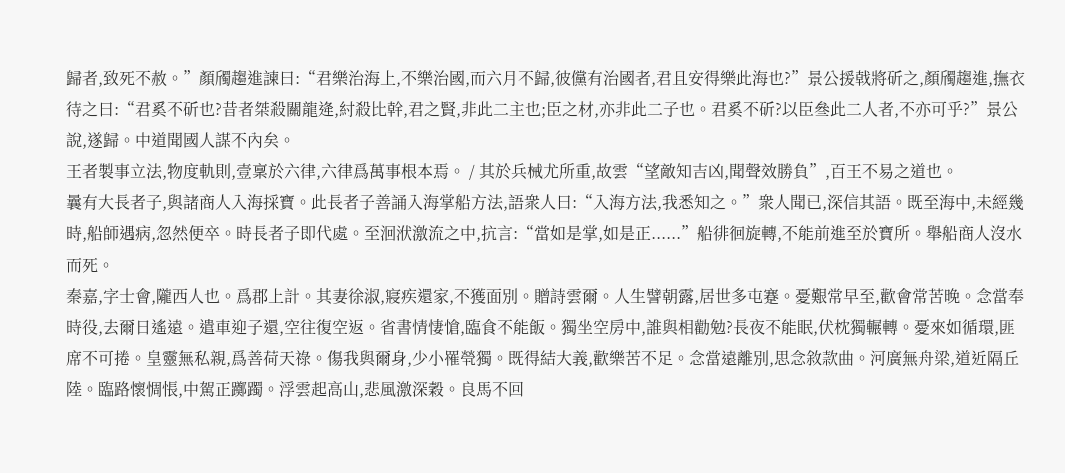歸者,致死不赦。”顏斶趨進諫曰:“君樂治海上,不樂治國,而六月不歸,彼儻有治國者,君且安得樂此海也?”景公援戟將斫之,顏斶趨進,撫衣待之曰:“君奚不斫也?昔者桀殺關龍逄,紂殺比幹,君之賢,非此二主也;臣之材,亦非此二子也。君奚不斫?以臣叄此二人者,不亦可乎?”景公說,遂歸。中道聞國人謀不內矣。
王者製事立法,物度軌則,壹稟於六律,六律爲萬事根本焉。 / 其於兵械尤所重,故雲“望敵知吉凶,聞聲效勝負”,百王不易之道也。
曩有大長者子,與諸商人入海採寶。此長者子善誦入海掌船方法,語衆人曰:“入海方法,我悉知之。”衆人聞已,深信其語。既至海中,未經幾時,船師遇病,忽然便卒。時長者子即代處。至洄洑激流之中,抗言:“當如是掌,如是正......”船徘徊旋轉,不能前進至於寶所。舉船商人沒水而死。
秦嘉,字士會,隴西人也。爲郡上計。其妻徐淑,寢疾還家,不獲面別。贈詩雲爾。人生譬朝露,居世多屯蹇。憂艱常早至,歡會常苦晚。念當奉時役,去爾日遙遠。遣車迎子還,空往復空返。省書情悽愴,臨食不能飯。獨坐空房中,誰與相勸勉?長夜不能眠,伏枕獨輾轉。憂來如循環,匪席不可捲。皇靈無私親,爲善荷天祿。傷我與爾身,少小罹煢獨。既得結大義,歡樂苦不足。念當遠離別,思念敘款曲。河廣無舟梁,道近隔丘陸。臨路懷惆悵,中駕正躑躅。浮雲起高山,悲風激深穀。良馬不回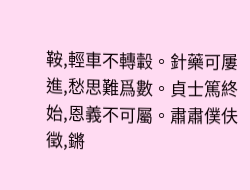鞍,輕車不轉轂。針藥可屢進,愁思難爲數。貞士篤終始,恩義不可屬。肅肅僕伕徵,鏘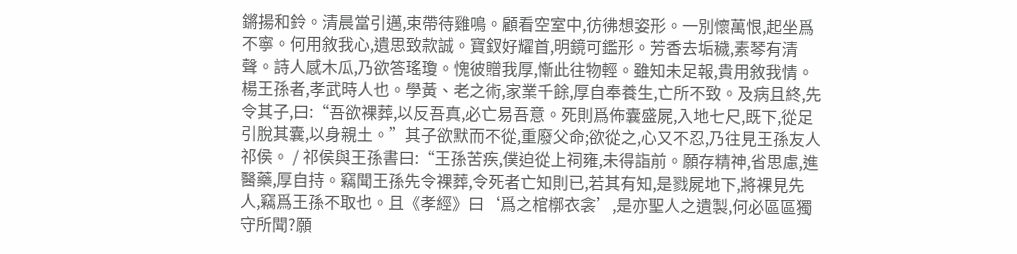鏘揚和鈴。清晨當引邁,束帶待雞鳴。顧看空室中,彷彿想姿形。一別懷萬恨,起坐爲不寧。何用敘我心,遺思致款誠。寶釵好耀首,明鏡可鑑形。芳香去垢穢,素琴有清聲。詩人感木瓜,乃欲答瑤瓊。愧彼贈我厚,慚此往物輕。雖知未足報,貴用敘我情。
楊王孫者,孝武時人也。學黃、老之術,家業千餘,厚自奉養生,亡所不致。及病且終,先令其子,曰:“吾欲裸葬,以反吾真,必亡易吾意。死則爲佈囊盛屍,入地七尺,既下,從足引脫其囊,以身親土。”其子欲默而不從,重廢父命;欲從之,心又不忍,乃往見王孫友人祁侯。 / 祁侯與王孫書曰:“王孫苦疾,僕迫從上祠雍,未得詣前。願存精神,省思慮,進醫藥,厚自持。竊聞王孫先令裸葬,令死者亡知則已,若其有知,是戮屍地下,將裸見先人,竊爲王孫不取也。且《孝經》曰‘爲之棺槨衣衾’,是亦聖人之遺製,何必區區獨守所聞?願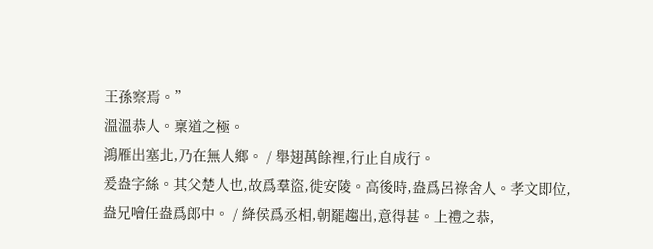王孫察焉。”
溫溫恭人。稟道之極。
鴻雁出塞北,乃在無人鄉。 / 舉翅萬餘裡,行止自成行。
爰盎字絲。其父楚人也,故爲羣盜,徙安陵。高後時,盎爲呂祿舍人。孝文即位,盎兄噲任盎爲郎中。 / 絳侯爲丞相,朝罷趨出,意得甚。上禮之恭,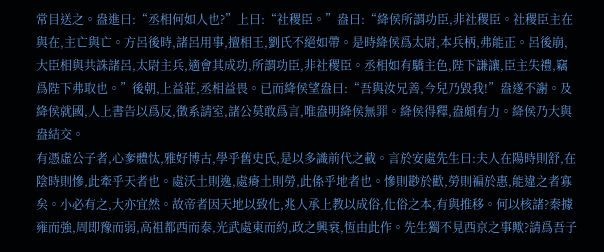常目送之。盎進曰:“丞相何如人也?”上曰:“社稷臣。”盎曰:“絳侯所謂功臣,非社稷臣。社稷臣主在與在,主亡與亡。方呂後時,諸呂用事,擅相王,劉氏不絕如帶。是時絳侯爲太尉,本兵柄,弗能正。呂後崩,大臣相與共誅諸呂,太尉主兵,適會其成功,所謂功臣,非社稷臣。丞相如有驕主色,陛下謙讓,臣主失禮,竊爲陛下弗取也。”後朝,上益莊,丞相益畏。已而絳侯望盎曰:“吾與汝兄善,今兒乃毀我!”盎遂不謝。及絳侯就國,人上書告以爲反,徵系請室,諸公莫敢爲言,唯盎明絳侯無罪。絳侯得釋,盎頗有力。絳侯乃大與盎結交。
有憑虛公子者,心奓體忲,雅好博古,學乎舊史氏,是以多識前代之載。言於安處先生曰:夫人在陽時則舒,在陰時則慘,此牽乎天者也。處沃土則逸,處瘠土則勞,此係乎地者也。慘則尠於歡,勞則褊於惠,能違之者寡矣。小必有之,大亦宜然。故帝者因天地以致化,兆人承上教以成俗,化俗之本,有與推移。何以核諸?秦據雍而強,周即豫而弱,高祖都西而泰,光武處東而約,政之興衰,恆由此作。先生獨不見西京之事歟?請爲吾子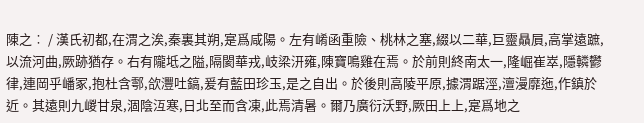陳之︰ / 漢氏初都,在渭之涘,秦裏其朔,寔爲咸陽。左有崤函重險、桃林之塞,綴以二華,巨靈贔屓,高掌遠蹠,以流河曲,厥跡猶存。右有隴坻之隘,隔閡華戎,岐梁汧雍,陳寶鳴雞在焉。於前則終南太一,隆崛崔崒,隱轔鬱律,連岡乎嶓冢,抱杜含鄠,欱灃吐鎬,爰有藍田珍玉,是之自出。於後則高陵平原,據渭踞涇,澶漫靡迤,作鎮於近。其遠則九嵕甘泉,涸陰沍寒,日北至而含凍,此焉清暑。爾乃廣衍沃野,厥田上上,寔爲地之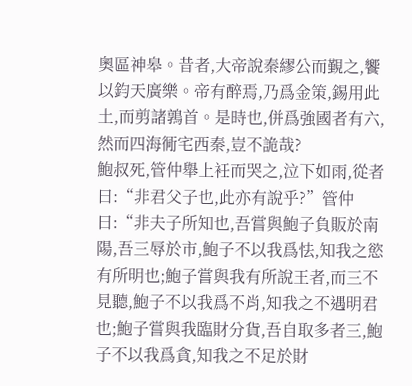奧區神皋。昔者,大帝說秦繆公而覲之,饗以鈞天廣樂。帝有醉焉,乃爲金策,錫用此土,而剪諸鶉首。是時也,併爲強國者有六,然而四海衕宅西秦,豈不詭哉?
鮑叔死,管仲舉上衽而哭之,泣下如雨,從者曰:“非君父子也,此亦有說乎?”管仲 曰:“非夫子所知也,吾嘗與鮑子負販於南陽,吾三辱於市,鮑子不以我爲怯,知我之慾有所明也;鮑子嘗與我有所說王者,而三不見聽,鮑子不以我爲不肖,知我之不遇明君也;鮑子嘗與我臨財分貨,吾自取多者三,鮑子不以我爲貪,知我之不足於財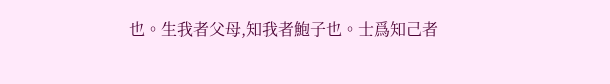也。生我者父母,知我者鮑子也。士爲知己者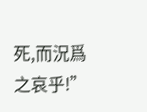死,而況爲之哀乎!”